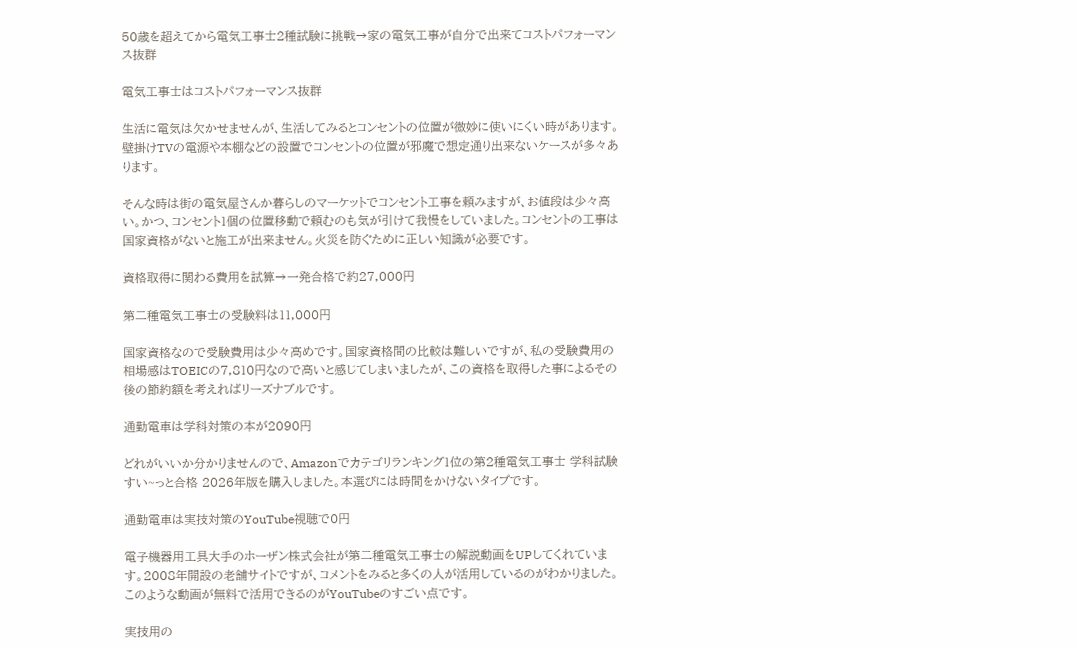50歳を超えてから電気工事士2種試験に挑戦→家の電気工事が自分で出来てコストパフォーマンス抜群

電気工事士はコストパフォーマンス抜群

生活に電気は欠かせませんが、生活してみるとコンセントの位置が微妙に使いにくい時があります。壁掛けTVの電源や本棚などの設置でコンセントの位置が邪魔で想定通り出来ないケースが多々あります。

そんな時は街の電気屋さんか暮らしのマーケットでコンセント工事を頼みますが、お値段は少々高い。かつ、コンセント1個の位置移動で頼むのも気が引けて我慢をしていました。コンセントの工事は国家資格がないと施工が出来ません。火災を防ぐために正しい知識が必要です。

資格取得に関わる費用を試算→一発合格で約27,000円

第二種電気工事士の受験料は11,000円

国家資格なので受験費用は少々高めです。国家資格間の比較は難しいですが、私の受験費用の相場感はTOEICの7,810円なので高いと感じてしまいましたが、この資格を取得した事によるその後の節約額を考えればリーズナブルです。

通勤電車は学科対策の本が2090円

どれがいいか分かりませんので、Amazonでカテゴリランキング1位の第2種電気工事士 学科試験 すい~っと合格 2026年版を購入しました。本選びには時間をかけないタイプです。

通勤電車は実技対策のYouTube視聴で0円

電子機器用工具大手のホーザン株式会社が第二種電気工事士の解説動画をUPしてくれています。2008年開設の老舗サイトですが、コメントをみると多くの人が活用しているのがわかりました。このような動画が無料で活用できるのがYouTubeのすごい点です。

実技用の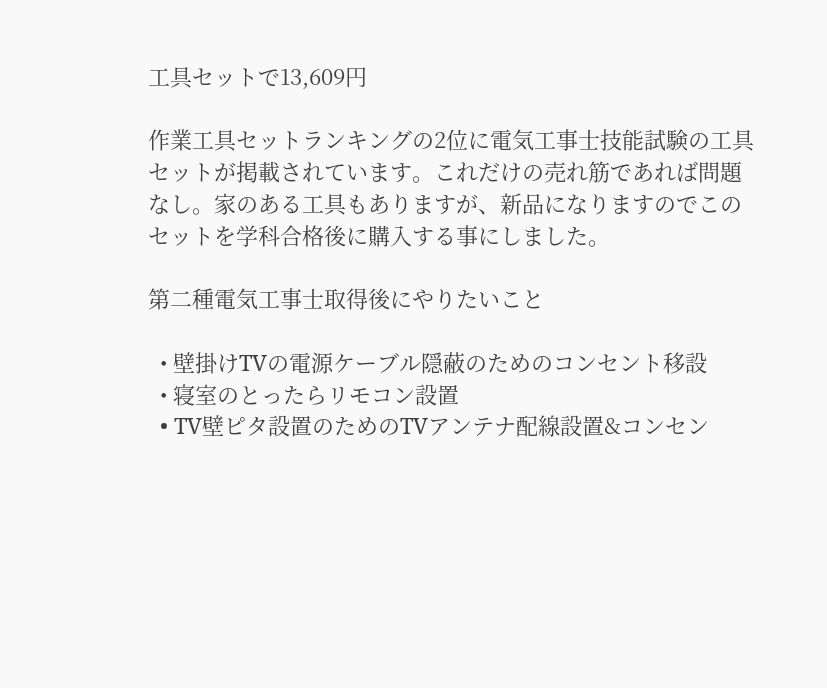工具セットで13,609円

作業工具セットランキングの2位に電気工事士技能試験の工具セットが掲載されています。これだけの売れ筋であれば問題なし。家のある工具もありますが、新品になりますのでこのセットを学科合格後に購入する事にしました。

第二種電気工事士取得後にやりたいこと

  • 壁掛けTVの電源ケーブル隠蔽のためのコンセント移設
  • 寝室のとったらリモコン設置
  • TV壁ピタ設置のためのTVアンテナ配線設置&コンセン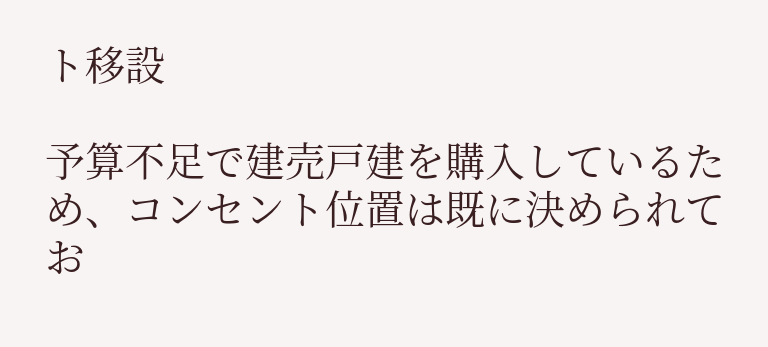ト移設

予算不足で建売戸建を購入しているため、コンセント位置は既に決められてお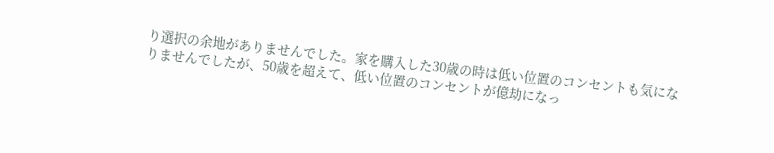り選択の余地がありませんでした。家を購入した30歳の時は低い位置のコンセントも気になりませんでしたが、50歳を超えて、低い位置のコンセントが億劫になっ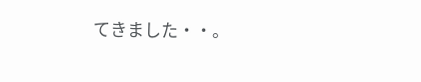てきました・・。